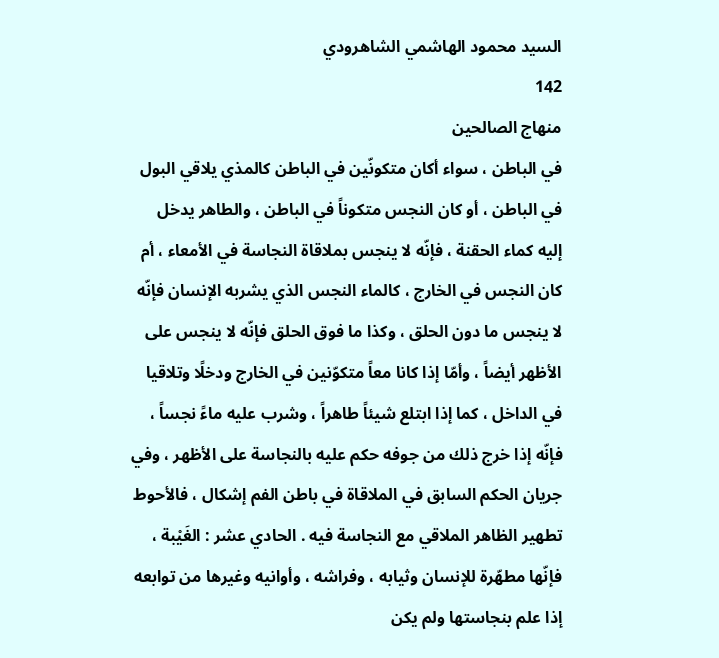السيد محمود الهاشمي الشاهرودي
142
منهاج الصالحين
في الباطن ، سواء أكان متكونّين في الباطن كالمذي يلاقي البول في الباطن ، أو كان النجس متكوناً في الباطن ، والطاهر يدخل إليه كماء الحقنة ، فإنّه لا ينجس بملاقاة النجاسة في الأمعاء ، أم كان النجس في الخارج ، كالماء النجس الذي يشربه الإنسان فإنّه لا ينجس ما دون الحلق ، وكذا ما فوق الحلق فإنّه لا ينجس على الأظهر أيضاً ، وأمّا إذا كانا معاً متكوّنين في الخارج ودخلًا وتلاقيا في الداخل ، كما إذا ابتلع شيئاً طاهراً ، وشرب عليه ماءً نجساً ، فإنّه إذا خرج ذلك من جوفه حكم عليه بالنجاسة على الأظهر ، وفي جريان الحكم السابق في الملاقاة في باطن الفم إشكال ، فالأحوط تطهير الظاهر الملاقي مع النجاسة فيه . الحادي عشر : الغَيْبة ، فإنّها مطهّرة للإنسان وثيابه ، وفراشه ، وأوانيه وغيرها من توابعه إذا علم بنجاستها ولم يكن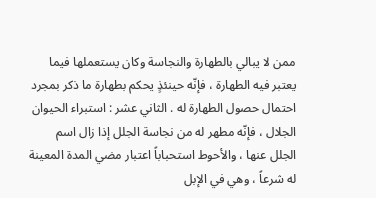ممن لا يبالي بالطهارة والنجاسة وكان يستعملها فيما يعتبر فيه الطهارة ، فإنّه حينئذٍ يحكم بطهارة ما ذكر بمجرد احتمال حصول الطهارة له . الثاني عشر : استبراء الحيوان الجلال ، فإنّه مطهر له من نجاسة الجلل إذا زال اسم الجلل عنها ، والأحوط استحباباً اعتبار مضي المدة المعينة له شرعاً ، وهي في الإبل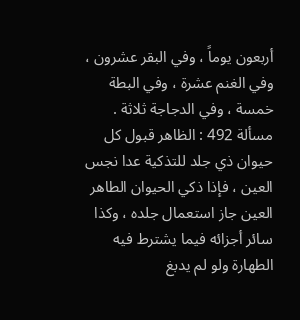أربعون يوماً ، وفي البقر عشرون ، وفي الغنم عشرة ، وفي البطة خمسة ، وفي الدجاجة ثلاثة . مسألة 492 : الظاهر قبول كل حيوان ذي جلد للتذكية عدا نجس العين ، فإذا ذكي الحيوان الطاهر العين جاز استعمال جلده ، وكذا سائر أجزائه فيما يشترط فيه الطهارة ولو لم يدبغ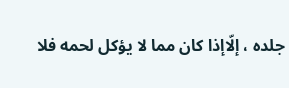جلده ، إلّاإذا كان مما لا يؤكل لحمه فلا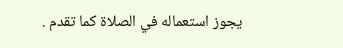يجوز استعماله في الصلاة كما تقدم .